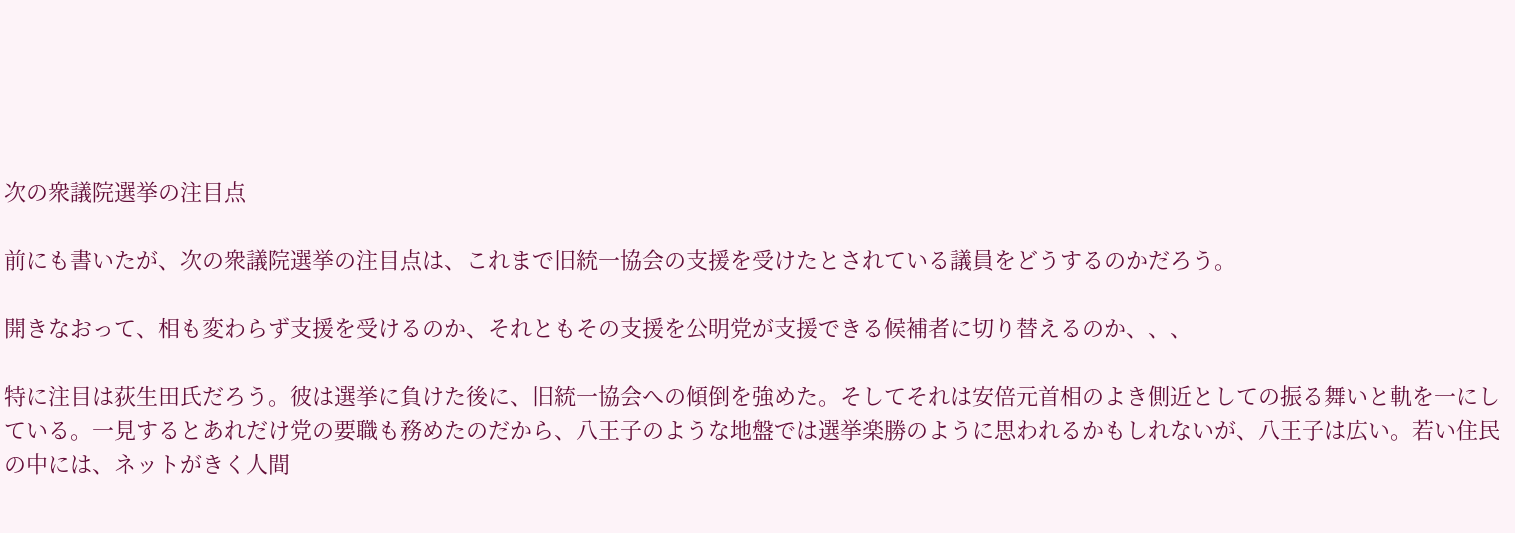次の衆議院選挙の注目点

前にも書いたが、次の衆議院選挙の注目点は、これまで旧統一協会の支援を受けたとされている議員をどうするのかだろう。

開きなおって、相も変わらず支援を受けるのか、それともその支援を公明党が支援できる候補者に切り替えるのか、、、

特に注目は荻生田氏だろう。彼は選挙に負けた後に、旧統一協会への傾倒を強めた。そしてそれは安倍元首相のよき側近としての振る舞いと軌を一にしている。一見するとあれだけ党の要職も務めたのだから、八王子のような地盤では選挙楽勝のように思われるかもしれないが、八王子は広い。若い住民の中には、ネットがきく人間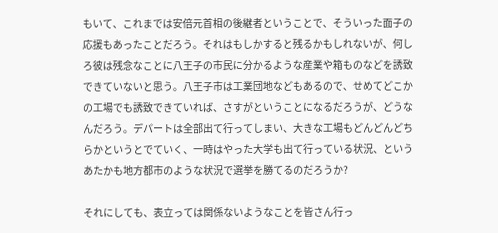もいて、これまでは安倍元首相の後継者ということで、そういった面子の応援もあったことだろう。それはもしかすると残るかもしれないが、何しろ彼は残念なことに八王子の市民に分かるような産業や箱ものなどを誘致できていないと思う。八王子市は工業団地などもあるので、せめてどこかの工場でも誘致できていれば、さすがということになるだろうが、どうなんだろう。デパートは全部出て行ってしまい、大きな工場もどんどんどちらかというとでていく、一時はやった大学も出て行っている状況、というあたかも地方都市のような状況で選挙を勝てるのだろうか?

それにしても、表立っては関係ないようなことを皆さん行っ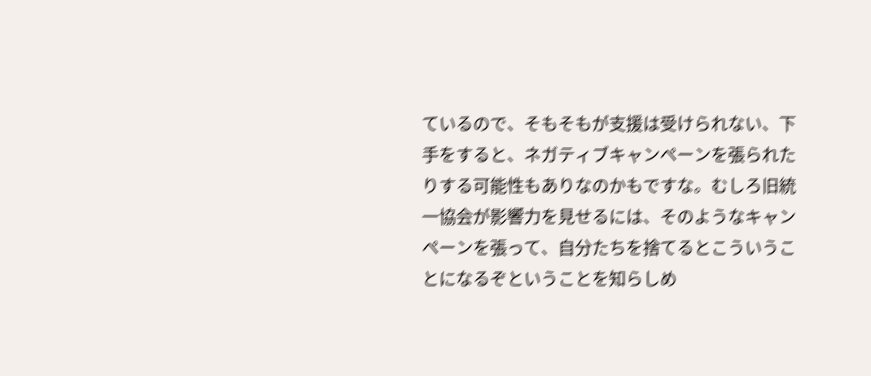ているので、そもそもが支援は受けられない、下手をすると、ネガティブキャンペーンを張られたりする可能性もありなのかもですな。むしろ旧統一協会が影響力を見せるには、そのようなキャンペーンを張って、自分たちを捨てるとこういうことになるぞということを知らしめ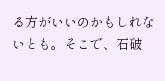る方がいいのかもしれないとも。そこで、石破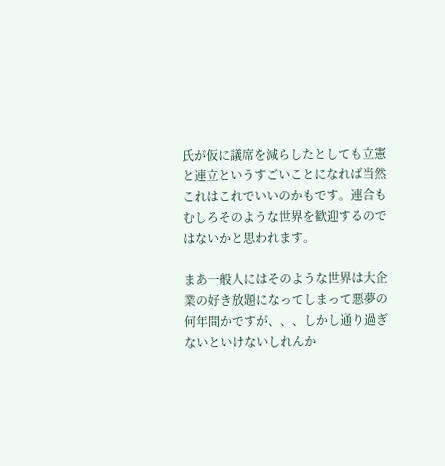氏が仮に議席を減らしたとしても立憲と連立というすごいことになれば当然これはこれでいいのかもです。連合もむしろそのような世界を歓迎するのではないかと思われます。

まあ一般人にはそのような世界は大企業の好き放題になってしまって悪夢の何年間かですが、、、しかし通り過ぎないといけないしれんか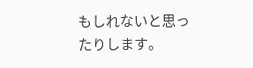もしれないと思ったりします。